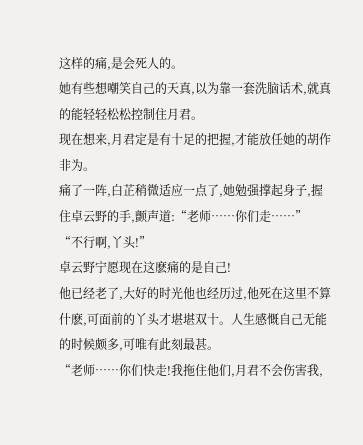这样的痛,是会死人的。
她有些想嘲笑自己的天真,以为靠一套洗脑话术,就真的能轻轻松松控制住月君。
现在想来,月君定是有十足的把握,才能放任她的胡作非为。
痛了一阵,白芷稍微适应一点了,她勉强撑起身子,握住卓云野的手,颤声道:“老师……你们走……”
“不行啊,丫头!”
卓云野宁愿现在这麽痛的是自己!
他已经老了,大好的时光他也经历过,他死在这里不算什麽,可面前的丫头才堪堪双十。人生感慨自己无能的时候颇多,可唯有此刻最甚。
“老师……你们快走!我拖住他们,月君不会伤害我,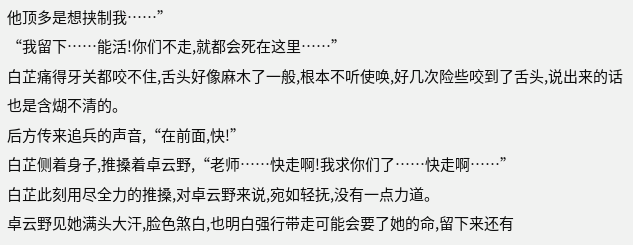他顶多是想挟制我……”
“我留下……能活!你们不走,就都会死在这里……”
白芷痛得牙关都咬不住,舌头好像麻木了一般,根本不听使唤,好几次险些咬到了舌头,说出来的话也是含煳不清的。
后方传来追兵的声音,“在前面,快!”
白芷侧着身子,推搡着卓云野,“老师……快走啊!我求你们了……快走啊……”
白芷此刻用尽全力的推搡,对卓云野来说,宛如轻抚,没有一点力道。
卓云野见她满头大汗,脸色煞白,也明白强行带走可能会要了她的命,留下来还有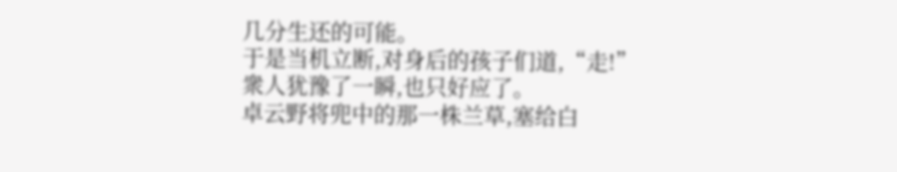几分生还的可能。
于是当机立断,对身后的孩子们道,“走!”
衆人犹豫了一瞬,也只好应了。
卓云野将兜中的那一株兰草,塞给白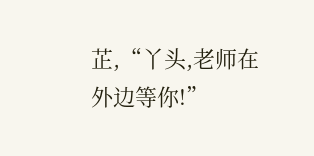芷,“丫头,老师在外边等你!”